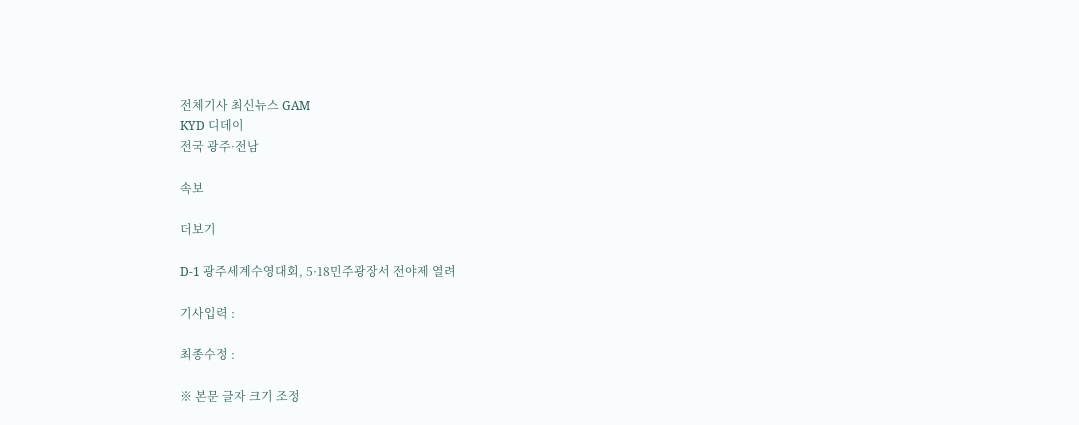전체기사 최신뉴스 GAM
KYD 디데이
전국 광주·전남

속보

더보기

D-1 광주세계수영대회, 5·18민주광장서 전야제 열려

기사입력 :

최종수정 :

※ 본문 글자 크기 조정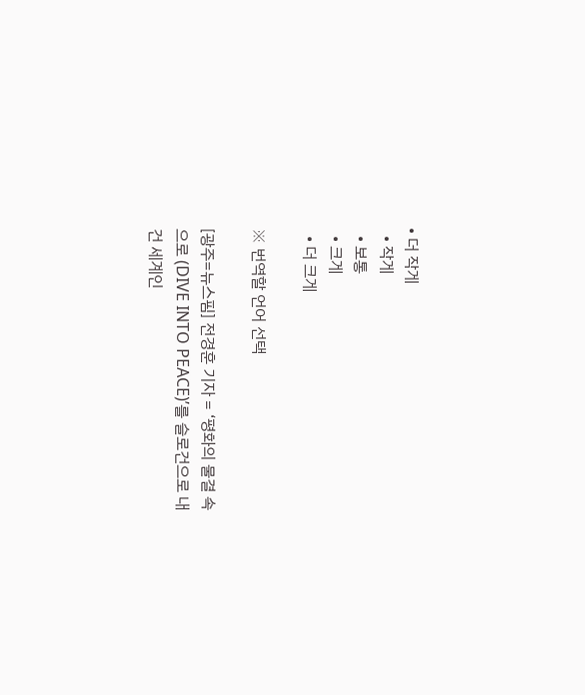• 더 작게
  • 작게
  • 보통
  • 크게
  • 더 크게

※ 번역할 언어 선택

[광주=뉴스핌] 전경훈 기자 = ‘평화의 물결 속으로 (DIVE INTO PEACE)’를 슬로건으로 내건 세계인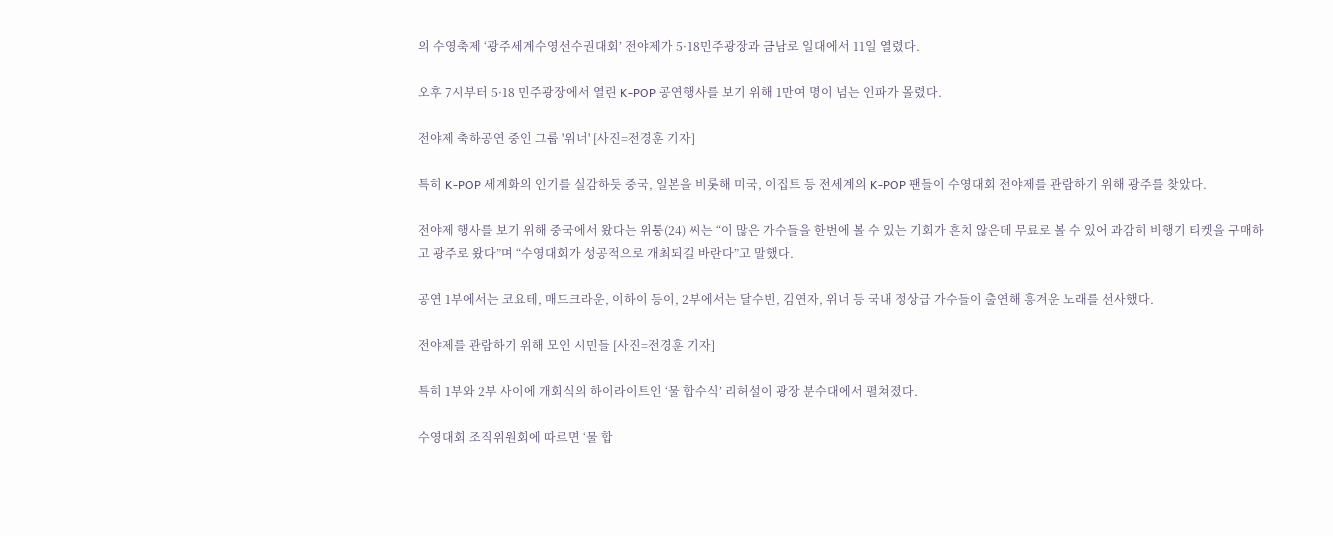의 수영축제 ‘광주세계수영선수권대회’ 전야제가 5·18민주광장과 금남로 일대에서 11일 열렸다.

오후 7시부터 5·18 민주광장에서 열린 K-POP 공연행사를 보기 위해 1만여 명이 넘는 인파가 몰렸다.

전야제 축하공연 중인 그룹 '위너' [사진=전경훈 기자]

특히 K-POP 세계화의 인기를 실감하듯 중국, 일본을 비롯해 미국, 이집트 등 전세계의 K-POP 팬들이 수영대회 전야제를 관람하기 위해 광주를 찾았다.

전야제 행사를 보기 위해 중국에서 왔다는 위퉁(24) 씨는 “이 많은 가수들을 한번에 볼 수 있는 기회가 흔치 않은데 무료로 볼 수 있어 과감히 비행기 티켓을 구매하고 광주로 왔다”며 “수영대회가 성공적으로 개최되길 바란다”고 말했다.

공연 1부에서는 코요테, 매드크라운, 이하이 등이, 2부에서는 달수빈, 김연자, 위너 등 국내 정상급 가수들이 출연해 흥겨운 노래를 선사했다.

전야제를 관람하기 위해 모인 시민들 [사진=전경훈 기자]

특히 1부와 2부 사이에 개회식의 하이라이트인 ‘물 합수식’ 리허설이 광장 분수대에서 펼쳐졌다.

수영대회 조직위원회에 따르면 ‘물 합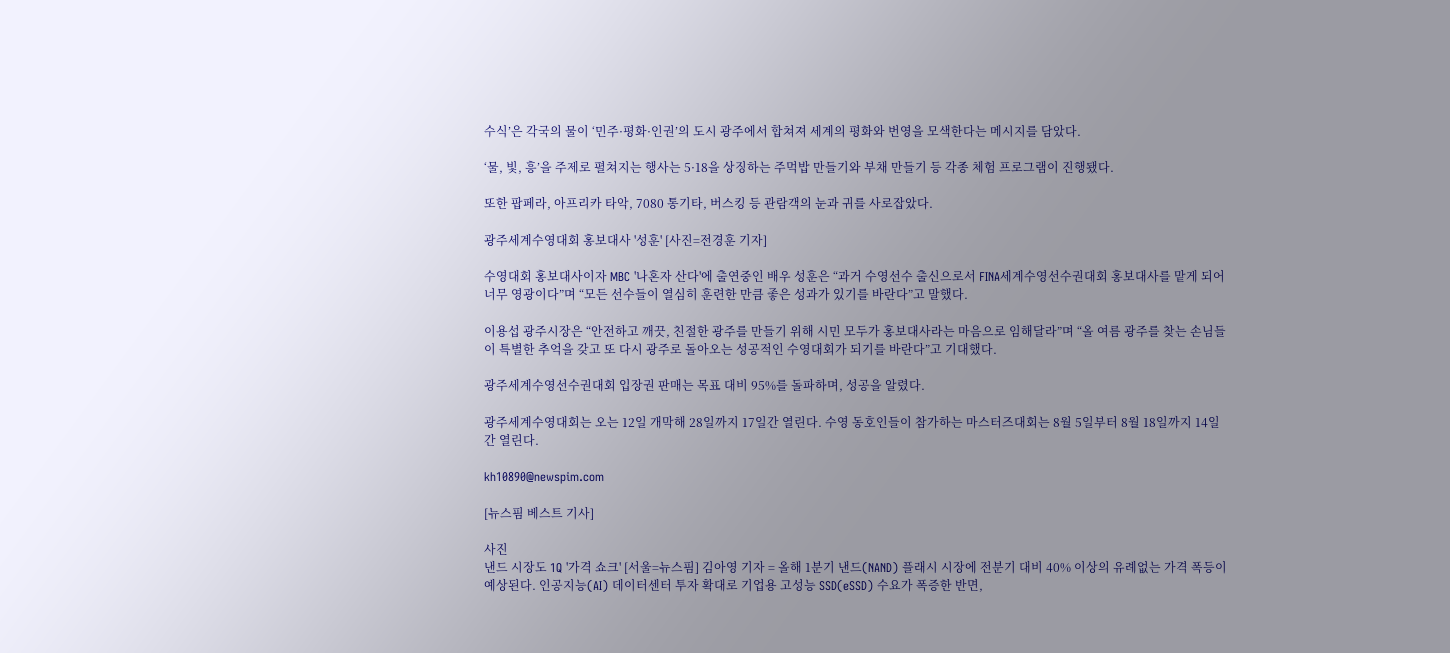수식’은 각국의 물이 ‘민주·평화·인권’의 도시 광주에서 합쳐져 세계의 평화와 번영을 모색한다는 메시지를 담았다.

‘물, 빛, 흥’을 주제로 펼쳐지는 행사는 5·18을 상징하는 주먹밥 만들기와 부채 만들기 등 각종 체험 프로그램이 진행됐다.

또한 팝페라, 아프리카 타악, 7080 통기타, 버스킹 등 관람객의 눈과 귀를 사로잡았다.

광주세계수영대회 홍보대사 '성훈' [사진=전경훈 기자]

수영대회 홍보대사이자 MBC '나혼자 산다'에 출연중인 배우 성훈은 “과거 수영선수 출신으로서 FINA세계수영선수권대회 홍보대사를 맡게 되어 너무 영광이다”며 “모든 선수들이 열심히 훈련한 만큼 좋은 성과가 있기를 바란다”고 말했다.

이용섭 광주시장은 “안전하고 깨끗, 친절한 광주를 만들기 위해 시민 모두가 홍보대사라는 마음으로 임해달라”며 “올 여름 광주를 찾는 손님들이 특별한 추억을 갖고 또 다시 광주로 돌아오는 성공적인 수영대회가 되기를 바란다”고 기대했다.

광주세계수영선수권대회 입장권 판매는 목표 대비 95%를 돌파하며, 성공을 알렸다.

광주세계수영대회는 오는 12일 개막해 28일까지 17일간 열린다. 수영 동호인들이 참가하는 마스터즈대회는 8월 5일부터 8월 18일까지 14일간 열린다.

kh10890@newspim.com

[뉴스핌 베스트 기사]

사진
낸드 시장도 1Q '가격 쇼크' [서울=뉴스핌] 김아영 기자 = 올해 1분기 낸드(NAND) 플래시 시장에 전분기 대비 40% 이상의 유례없는 가격 폭등이 예상된다. 인공지능(AI) 데이터센터 투자 확대로 기업용 고성능 SSD(eSSD) 수요가 폭증한 반면,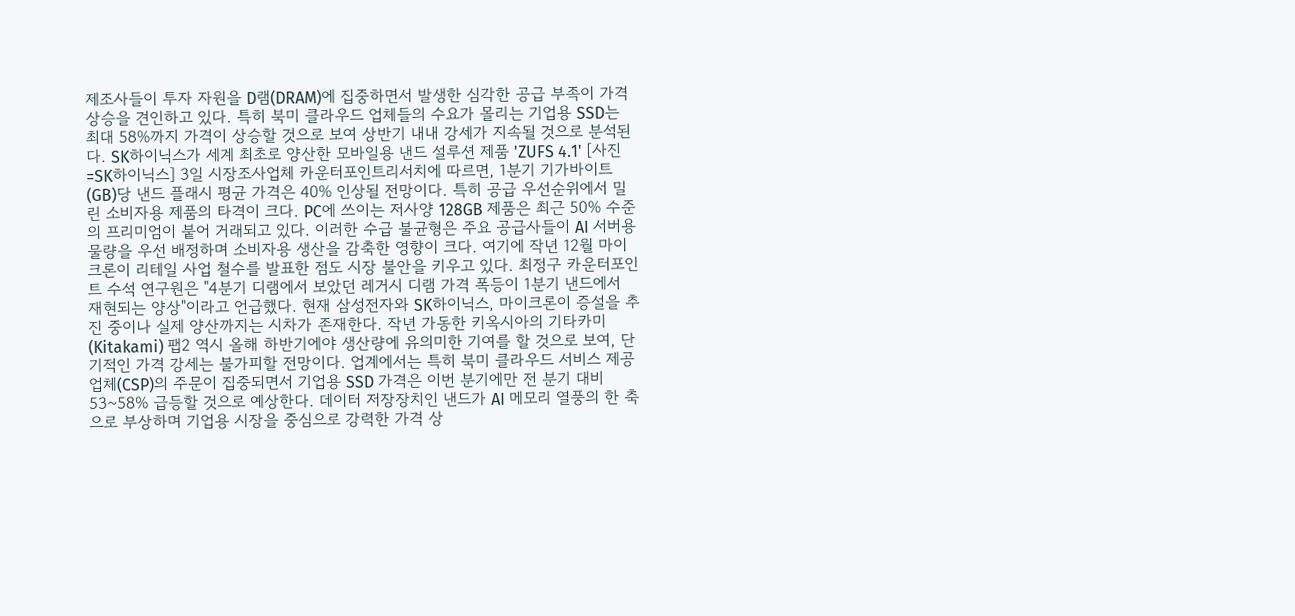제조사들이 투자 자원을 D램(DRAM)에 집중하면서 발생한 심각한 공급 부족이 가격 상승을 견인하고 있다. 특히 북미 클라우드 업체들의 수요가 몰리는 기업용 SSD는 최대 58%까지 가격이 상승할 것으로 보여 상반기 내내 강세가 지속될 것으로 분석된다. SK하이닉스가 세계 최초로 양산한 모바일용 낸드 설루션 제품 'ZUFS 4.1' [사진=SK하이닉스] 3일 시장조사업체 카운터포인트리서치에 따르면, 1분기 기가바이트(GB)당 낸드 플래시 평균 가격은 40% 인상될 전망이다. 특히 공급 우선순위에서 밀린 소비자용 제품의 타격이 크다. PC에 쓰이는 저사양 128GB 제품은 최근 50% 수준의 프리미엄이 붙어 거래되고 있다. 이러한 수급 불균형은 주요 공급사들이 AI 서버용 물량을 우선 배정하며 소비자용 생산을 감축한 영향이 크다. 여기에 작년 12월 마이크론이 리테일 사업 철수를 발표한 점도 시장 불안을 키우고 있다. 최정구 카운터포인트 수석 연구원은 "4분기 디램에서 보았던 레거시 디램 가격 폭등이 1분기 낸드에서 재현되는 양상"이라고 언급했다. 현재 삼성전자와 SK하이닉스, 마이크론이 증설을 추진 중이나 실제 양산까지는 시차가 존재한다. 작년 가동한 키옥시아의 기타카미(Kitakami) 팹2 역시 올해 하반기에야 생산량에 유의미한 기여를 할 것으로 보여, 단기적인 가격 강세는 불가피할 전망이다. 업계에서는 특히 북미 클라우드 서비스 제공업체(CSP)의 주문이 집중되면서 기업용 SSD 가격은 이번 분기에만 전 분기 대비 53~58% 급등할 것으로 예상한다. 데이터 저장장치인 낸드가 AI 메모리 열풍의 한 축으로 부상하며 기업용 시장을 중심으로 강력한 가격 상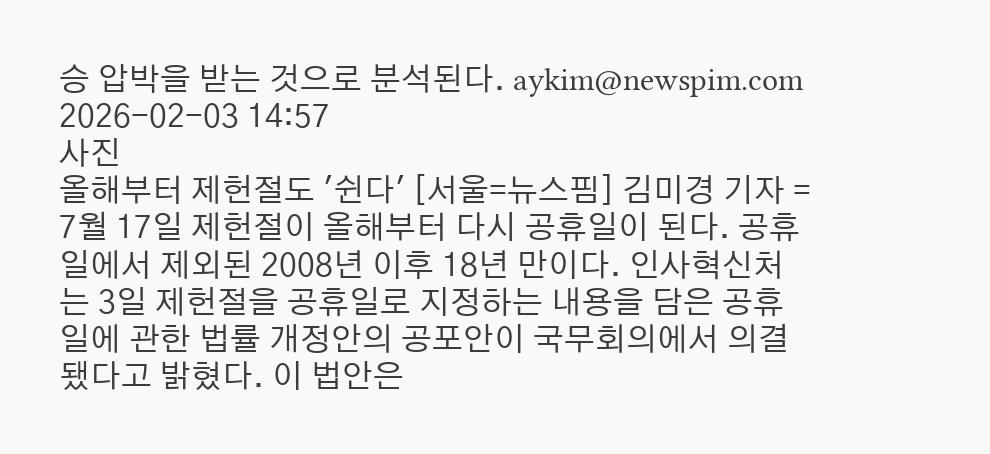승 압박을 받는 것으로 분석된다. aykim@newspim.com 2026-02-03 14:57
사진
올해부터 제헌절도 '쉰다' [서울=뉴스핌] 김미경 기자 = 7월 17일 제헌절이 올해부터 다시 공휴일이 된다. 공휴일에서 제외된 2008년 이후 18년 만이다. 인사혁신처는 3일 제헌절을 공휴일로 지정하는 내용을 담은 공휴일에 관한 법률 개정안의 공포안이 국무회의에서 의결됐다고 밝혔다. 이 법안은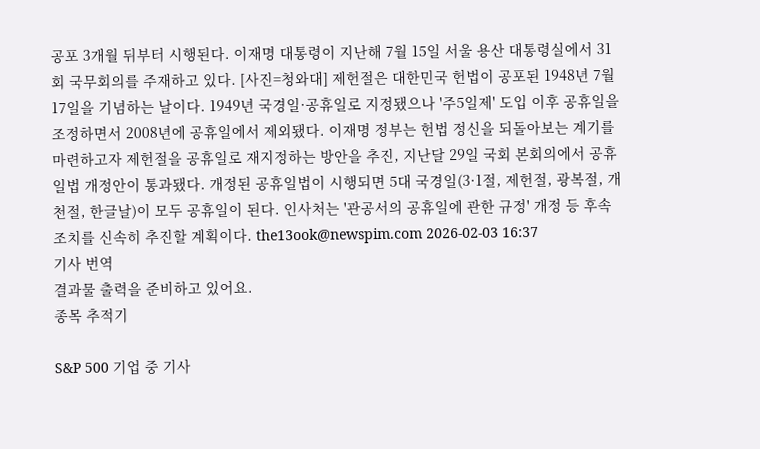공포 3개월 뒤부터 시행된다. 이재명 대통령이 지난해 7월 15일 서울 용산 대통령실에서 31회 국무회의를 주재하고 있다. [사진=청와대] 제헌절은 대한민국 헌법이 공포된 1948년 7월 17일을 기념하는 날이다. 1949년 국경일·공휴일로 지정됐으나 '주5일제' 도입 이후 공휴일을 조정하면서 2008년에 공휴일에서 제외됐다. 이재명 정부는 헌법 정신을 되돌아보는 계기를 마련하고자 제헌절을 공휴일로 재지정하는 방안을 추진, 지난달 29일 국회 본회의에서 공휴일법 개정안이 통과됐다. 개정된 공휴일법이 시행되면 5대 국경일(3·1절, 제헌절, 광복절, 개천절, 한글날)이 모두 공휴일이 된다. 인사처는 '관공서의 공휴일에 관한 규정' 개정 등 후속 조치를 신속히 추진할 계획이다. the13ook@newspim.com 2026-02-03 16:37
기사 번역
결과물 출력을 준비하고 있어요.
종목 추적기

S&P 500 기업 중 기사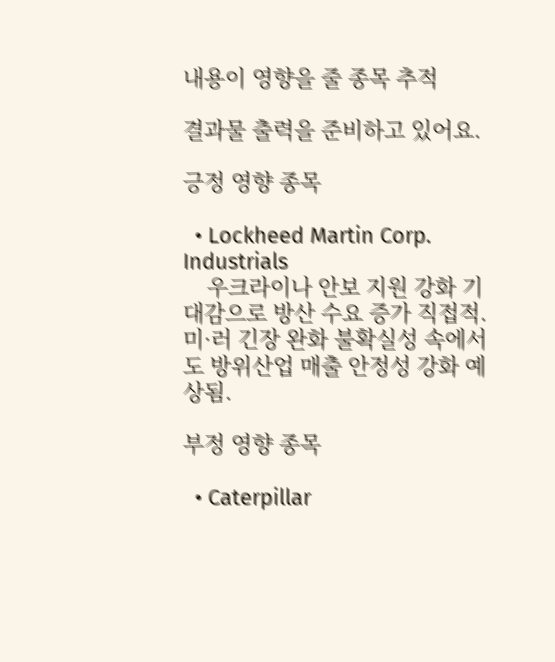내용이 영향을 줄 종목 추적

결과물 출력을 준비하고 있어요.

긍정 영향 종목

  • Lockheed Martin Corp. Industrials
    우크라이나 안보 지원 강화 기대감으로 방산 수요 증가 직접적. 미·러 긴장 완화 불확실성 속에서도 방위산업 매출 안정성 강화 예상됨.

부정 영향 종목

  • Caterpillar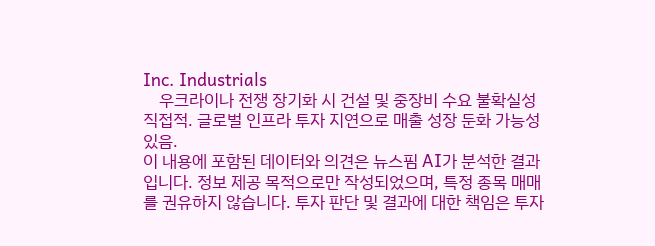Inc. Industrials
    우크라이나 전쟁 장기화 시 건설 및 중장비 수요 불확실성 직접적. 글로벌 인프라 투자 지연으로 매출 성장 둔화 가능성 있음.
이 내용에 포함된 데이터와 의견은 뉴스핌 AI가 분석한 결과입니다. 정보 제공 목적으로만 작성되었으며, 특정 종목 매매를 권유하지 않습니다. 투자 판단 및 결과에 대한 책임은 투자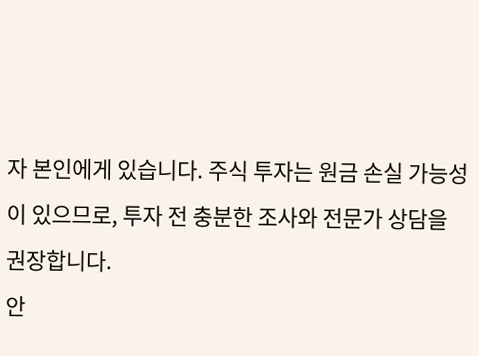자 본인에게 있습니다. 주식 투자는 원금 손실 가능성이 있으므로, 투자 전 충분한 조사와 전문가 상담을 권장합니다.
안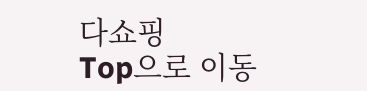다쇼핑
Top으로 이동